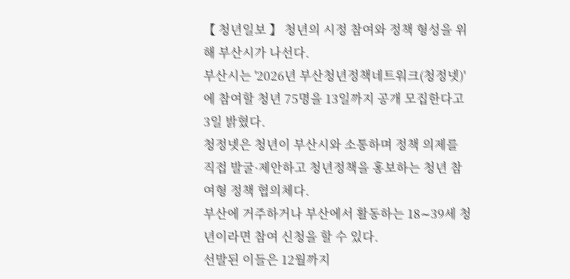【 청년일보 】 청년의 시정 참여와 정책 형성을 위해 부산시가 나선다.
부산시는 '2026년 부산청년정책네트워크(청정넷)'에 참여할 청년 75명을 13일까지 공개 모집한다고 3일 밝혔다.
청정넷은 청년이 부산시와 소통하며 정책 의제를 직접 발굴·제안하고 청년정책을 홍보하는 청년 참여형 정책 협의체다.
부산에 거주하거나 부산에서 활동하는 18∼39세 청년이라면 참여 신청을 할 수 있다.
선발된 이들은 12월까지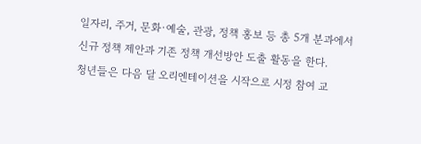일자리, 주거, 문화·예술, 관광, 정책 홍보 등 총 5개 분과에서 신규 정책 제안과 기존 정책 개선방안 도출 활동을 한다.
청년들은 다음 달 오리엔테이션을 시작으로 시정 참여 교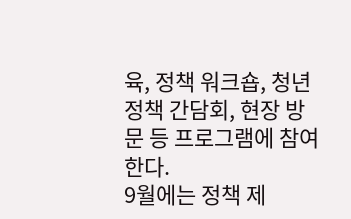육, 정책 워크숍, 청년정책 간담회, 현장 방문 등 프로그램에 참여한다.
9월에는 정책 제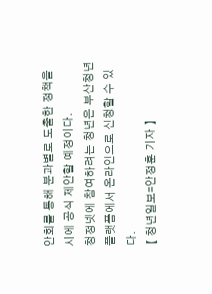안회를 통해 분과별로 도출한 정책을 시에 공식 제안할 예정이다.
청정넷에 참여하려는 청년은 부산청년플랫폼에서 온라인으로 신청할 수 있다.
【 청년일보=안정훈 기자 】